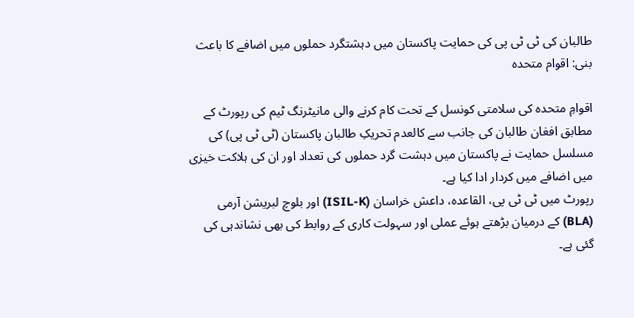طالبان کی ٹی ٹی پی کی حمایت پاکستان میں دہشتگرد حملوں میں اضافے کا باعث بنی: اقوام متحدہ

اقوامِ متحدہ کی سلامتی کونسل کے تحت کام کرنے والی مانیٹرنگ ٹیم کی رپورٹ کے مطابق افغان طالبان کی جانب سے کالعدم تحریکِ طالبان پاکستان (ٹی ٹی پی) کی مسلسل حمایت نے پاکستان میں دہشت گرد حملوں کی تعداد اور ان کی ہلاکت خیزی میں اضافے میں کردار ادا کیا ہے۔
رپورٹ میں ٹی ٹی پی، القاعدہ، داعش خراسان (ISIL-K) اور بلوچ لبریشن آرمی (BLA) کے درمیان بڑھتے ہوئے عملی اور سہولت کاری کے روابط کی بھی نشاندہی کی گئی ہے۔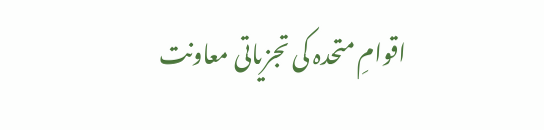اقوامِ متحدہ کی تجزیاتی معاونت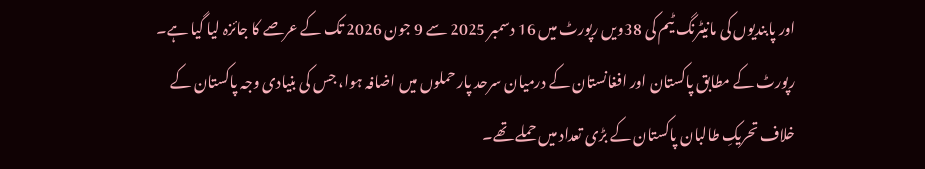اور پابندیوں کی مانیٹرنگ ٹیم کی 38ویں رپورٹ میں 16 دسمبر 2025 سے 9 جون 2026 تک کے عرصے کا جائزہ لیا گیا ہے۔ رپورٹ کے مطابق پاکستان اور افغانستان کے درمیان سرحد پار حملوں میں اضافہ ہوا، جس کی بنیادی وجہ پاکستان کے خلاف تحریکِ طالبان پاکستان کے بڑی تعداد میں حملے تھے۔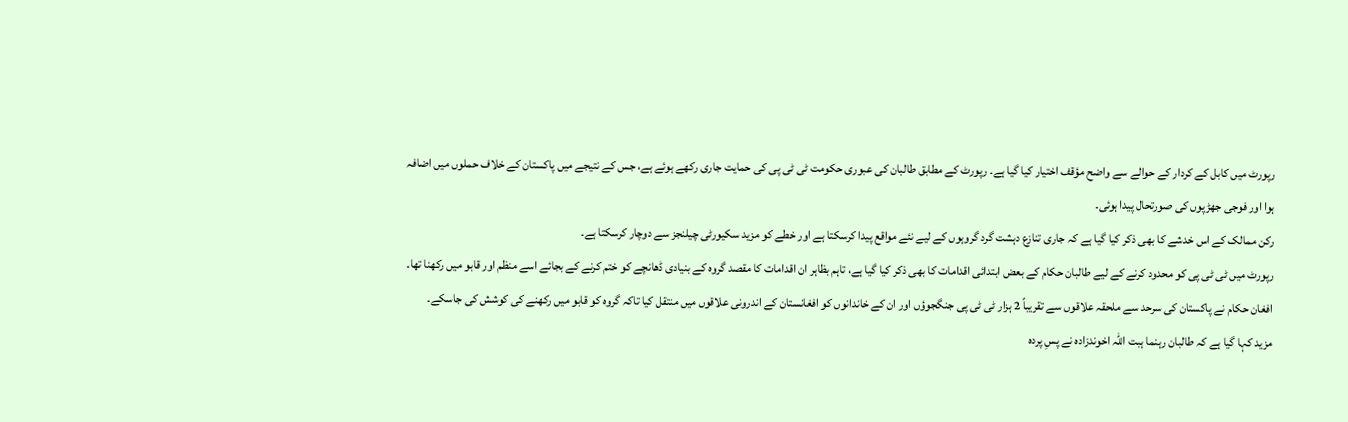رپورٹ میں کابل کے کردار کے حوالے سے واضح مؤقف اختیار کیا گیا ہے۔ رپورٹ کے مطابق طالبان کی عبوری حکومت ٹی ٹی پی کی حمایت جاری رکھے ہوئے ہے، جس کے نتیجے میں پاکستان کے خلاف حملوں میں اضافہ ہوا اور فوجی جھڑپوں کی صورتحال پیدا ہوئی۔
رکن ممالک کے اس خدشے کا بھی ذکر کیا گیا ہے کہ جاری تنازع دہشت گرد گروہوں کے لیے نئے مواقع پیدا کرسکتا ہے اور خطے کو مزید سکیورٹی چیلنجز سے دوچار کرسکتا ہے۔
رپورٹ میں ٹی ٹی پی کو محدود کرنے کے لیے طالبان حکام کے بعض ابتدائی اقدامات کا بھی ذکر کیا گیا ہے، تاہم بظاہر ان اقدامات کا مقصد گروہ کے بنیادی ڈھانچے کو ختم کرنے کے بجائے اسے منظم اور قابو میں رکھنا تھا۔ افغان حکام نے پاکستان کی سرحد سے ملحقہ علاقوں سے تقریباً 2 ہزار ٹی ٹی پی جنگجوؤں اور ان کے خاندانوں کو افغانستان کے اندرونی علاقوں میں منتقل کیا تاکہ گروہ کو قابو میں رکھنے کی کوشش کی جاسکے۔
مزید کہا گیا ہے کہ طالبان رہنما ہبت اللہ اخوندزادہ نے پسِ پردہ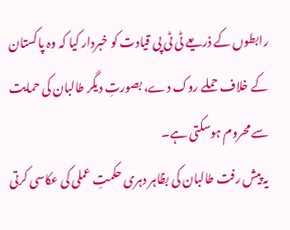رابطوں کے ذریعے ٹی ٹی پی قیادت کو خبردار کیا کہ وہ پاکستان کے خلاف حملے روک دے، بصورتِ دیگر طالبان کی حمایت سے محروم ہوسکتی ہے۔
یہ پیش رفت طالبان کی بظاہر دہری حکمتِ عملی کی عکاسی کرتی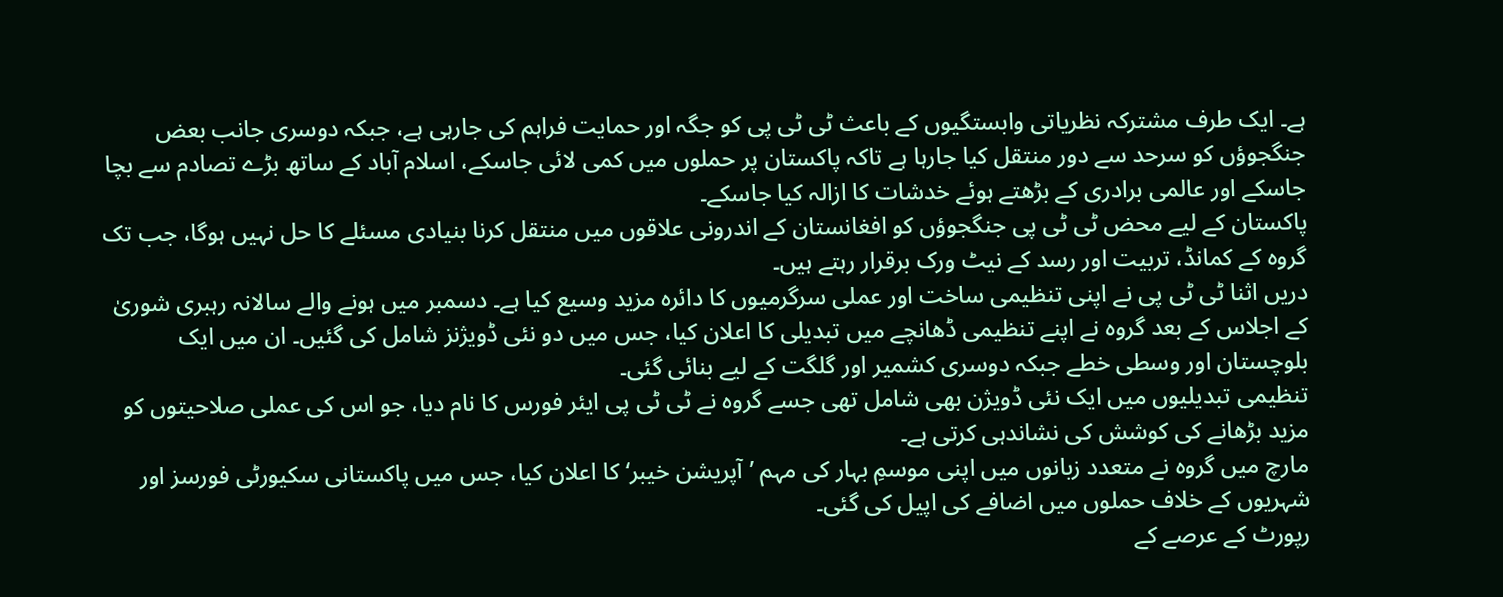ہے۔ ایک طرف مشترکہ نظریاتی وابستگیوں کے باعث ٹی ٹی پی کو جگہ اور حمایت فراہم کی جارہی ہے، جبکہ دوسری جانب بعض جنگجوؤں کو سرحد سے دور منتقل کیا جارہا ہے تاکہ پاکستان پر حملوں میں کمی لائی جاسکے، اسلام آباد کے ساتھ بڑے تصادم سے بچا جاسکے اور عالمی برادری کے بڑھتے ہوئے خدشات کا ازالہ کیا جاسکے۔
پاکستان کے لیے محض ٹی ٹی پی جنگجوؤں کو افغانستان کے اندرونی علاقوں میں منتقل کرنا بنیادی مسئلے کا حل نہیں ہوگا، جب تک گروہ کے کمانڈ، تربیت اور رسد کے نیٹ ورک برقرار رہتے ہیں۔
دریں اثنا ٹی ٹی پی نے اپنی تنظیمی ساخت اور عملی سرگرمیوں کا دائرہ مزید وسیع کیا ہے۔ دسمبر میں ہونے والے سالانہ رہبری شوریٰ کے اجلاس کے بعد گروہ نے اپنے تنظیمی ڈھانچے میں تبدیلی کا اعلان کیا، جس میں دو نئی ڈویژنز شامل کی گئیں۔ ان میں ایک بلوچستان اور وسطی خطے جبکہ دوسری کشمیر اور گلگت کے لیے بنائی گئی۔
تنظیمی تبدیلیوں میں ایک نئی ڈویژن بھی شامل تھی جسے گروہ نے ٹی ٹی پی ایئر فورس کا نام دیا، جو اس کی عملی صلاحیتوں کو مزید بڑھانے کی کوشش کی نشاندہی کرتی ہے۔
مارچ میں گروہ نے متعدد زبانوں میں اپنی موسمِ بہار کی مہم ’آپریشن خیبر‘ کا اعلان کیا، جس میں پاکستانی سکیورٹی فورسز اور شہریوں کے خلاف حملوں میں اضافے کی اپیل کی گئی۔
رپورٹ کے عرصے کے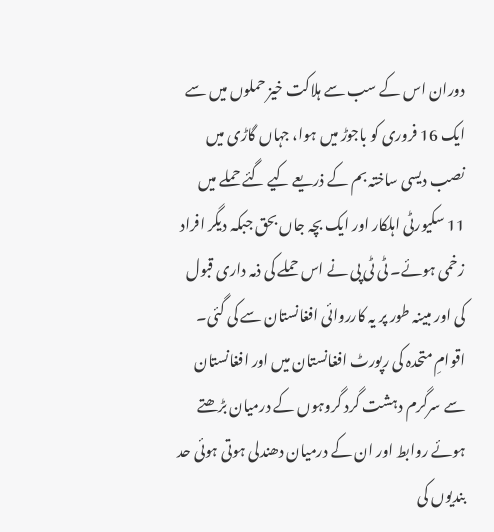دوران اس کے سب سے ہلاکت خیز حملوں میں سے ایک 16 فروری کو باجوڑ میں ہوا، جہاں گاڑی میں نصب دیسی ساختہ بم کے ذریعے کیے گئے حملے میں 11 سکیورٹی اہلکار اور ایک بچہ جاں بحق جبکہ دیگر افراد زخمی ہوئے۔ ٹی ٹی پی نے اس حملے کی ذمہ داری قبول کی اور مبینہ طور پر یہ کارروائی افغانستان سے کی گئی۔
اقوامِ متحدہ کی رپورٹ افغانستان میں اور افغانستان سے سرگرم دہشت گرد گروہوں کے درمیان بڑھتے ہوئے روابط اور ان کے درمیان دھندلی ہوتی ہوئی حد بندیوں کی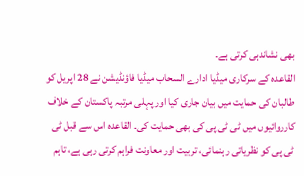بھی نشاندہی کرتی ہے۔
القاعدہ کے سرکاری میڈیا ادارے السحاب میڈیا فاؤنڈیشن نے 28 اپریل کو طالبان کی حمایت میں بیان جاری کیا اور پہلی مرتبہ پاکستان کے خلاف کارروائیوں میں ٹی ٹی پی کی بھی حمایت کی۔ القاعدہ اس سے قبل ٹی ٹی پی کو نظریاتی رہنمائی، تربیت اور معاونت فراہم کرتی رہی ہے، تاہم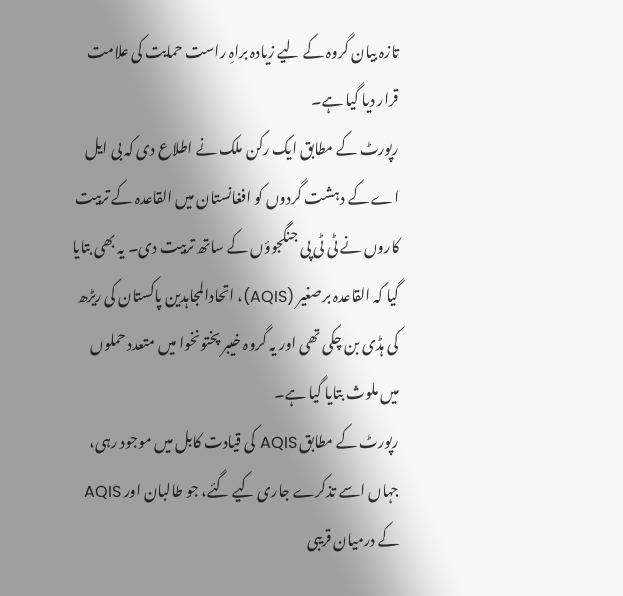تازہ بیان گروہ کے لیے زیادہ براہِ راست حمایت کی علامت قرار دیا گیا ہے۔
رپورٹ کے مطابق ایک رکن ملک نے اطلاع دی کہ بی ایل اے کے دہشت گردوں کو افغانستان میں القاعدہ کے تربیت کاروں نے ٹی ٹی پی جنگجوؤں کے ساتھ تربیت دی۔ یہ بھی بتایا گیا کہ القاعدہ برصغیر (AQIS)، اتحادالمجاہدین پاکستان کی ریڑھ کی ہڈی بن چکی تھی اور یہ گروہ خیبر پختونخوا میں متعدد حملوں میں ملوث بتایا گیا ہے۔
رپورٹ کے مطابق AQIS کی قیادت کابل میں موجود رہی، جہاں اسے تذکرے جاری کیے گئے، جو طالبان اور AQIS کے درمیان قریبی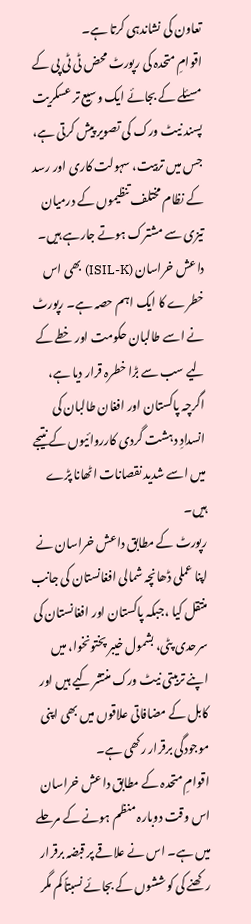تعاون کی نشاندہی کرتا ہے۔
اقوامِ متحدہ کی رپورٹ محض ٹی ٹی پی کے مسئلے کے بجائے ایک وسیع تر عسکریت پسند نیٹ ورک کی تصویر پیش کرتی ہے، جس میں تربیت، سہولت کاری اور رسد کے نظام مختلف تنظیموں کے درمیان تیزی سے مشترک ہوتے جارہے ہیں۔
داعش خراسان (ISIL-K) بھی اس خطرے کا ایک اہم حصہ ہے۔ رپورٹ نے اسے طالبان حکومت اور خطے کے لیے سب سے بڑا خطرہ قرار دیا ہے، اگرچہ پاکستان اور افغان طالبان کی انسدادِ دہشت گردی کارروائیوں کے نتیجے میں اسے شدید نقصانات اٹھانا پڑے ہیں۔
رپورٹ کے مطابق داعش خراسان نے اپنا عملی ڈھانچہ شمالی افغانستان کی جانب منتقل کیا ،جبکہ پاکستان اور افغانستان کی سرحدی پٹی، بشمول خیبر پختونخوا، میں اپنے تربیتی نیٹ ورک منتشر کیے ہیں اور کابل کے مضافاتی علاقوں میں بھی اپنی موجودگی برقرار رکھی ہے۔
اقوامِ متحدہ کے مطابق داعش خراسان اس وقت دوبارہ منظم ہونے کے مرحلے میں ہے۔ اس نے علاقے پر قبضہ برقرار رکھنے کی کوششوں کے بجائے نسبتاً کم مگر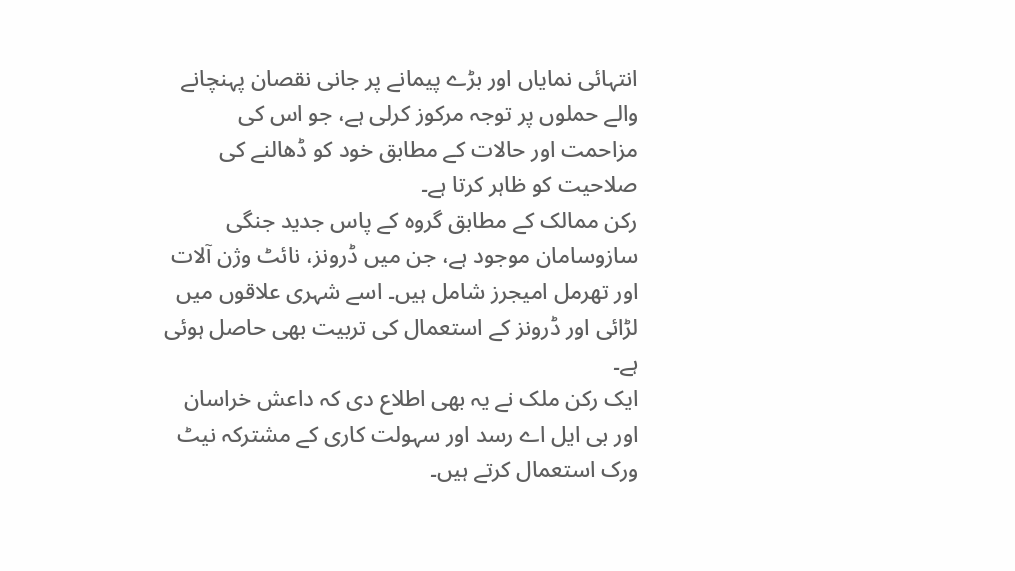انتہائی نمایاں اور بڑے پیمانے پر جانی نقصان پہنچانے والے حملوں پر توجہ مرکوز کرلی ہے، جو اس کی مزاحمت اور حالات کے مطابق خود کو ڈھالنے کی صلاحیت کو ظاہر کرتا ہے۔
رکن ممالک کے مطابق گروہ کے پاس جدید جنگی سازوسامان موجود ہے، جن میں ڈرونز، نائٹ وژن آلات اور تھرمل امیجرز شامل ہیں۔ اسے شہری علاقوں میں لڑائی اور ڈرونز کے استعمال کی تربیت بھی حاصل ہوئی ہے۔
ایک رکن ملک نے یہ بھی اطلاع دی کہ داعش خراسان اور بی ایل اے رسد اور سہولت کاری کے مشترکہ نیٹ ورک استعمال کرتے ہیں۔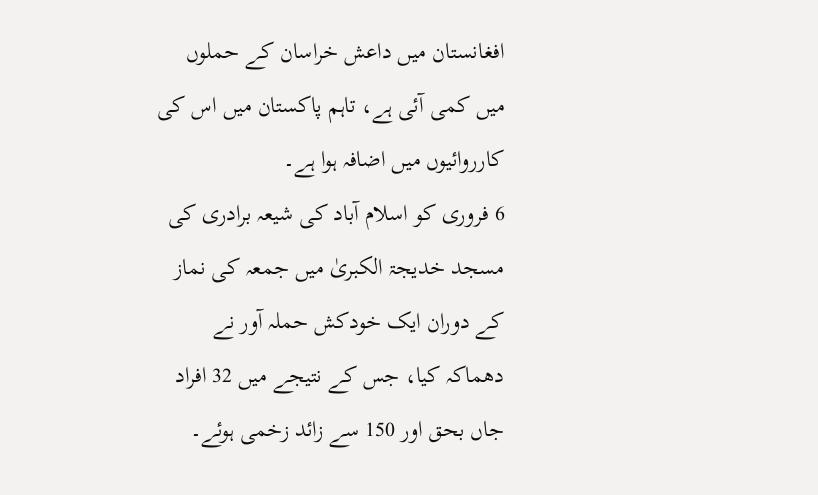افغانستان میں داعش خراسان کے حملوں میں کمی آئی ہے، تاہم پاکستان میں اس کی کارروائیوں میں اضافہ ہوا ہے۔
6 فروری کو اسلام آباد کی شیعہ برادری کی مسجد خدیجۃ الکبریٰ میں جمعہ کی نماز کے دوران ایک خودکش حملہ آور نے دھماکہ کیا، جس کے نتیجے میں 32 افراد جاں بحق اور 150 سے زائد زخمی ہوئے۔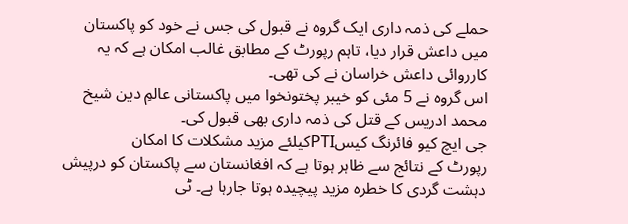حملے کی ذمہ داری ایک گروہ نے قبول کی جس نے خود کو پاکستان میں داعش قرار دیا، تاہم رپورٹ کے مطابق غالب امکان ہے کہ یہ کارروائی داعش خراسان نے کی تھی۔
اس گروہ نے 5 مئی کو خیبر پختونخوا میں پاکستانی عالمِ دین شیخ محمد ادریس کے قتل کی ذمہ داری بھی قبول کی۔
جی ایچ کیو فائرنگ کیسPTIکیلئے مزید مشکلات کا امکان
رپورٹ کے نتائج سے ظاہر ہوتا ہے کہ افغانستان سے پاکستان کو درپیش دہشت گردی کا خطرہ مزید پیچیدہ ہوتا جارہا ہے۔ ٹی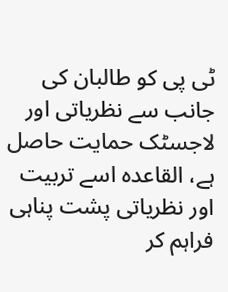ٹی پی کو طالبان کی جانب سے نظریاتی اور لاجسٹک حمایت حاصل ہے، القاعدہ اسے تربیت اور نظریاتی پشت پناہی فراہم کر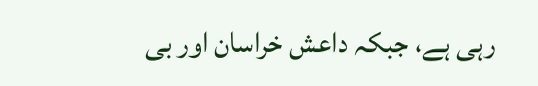رہی ہے، جبکہ داعش خراسان اور بی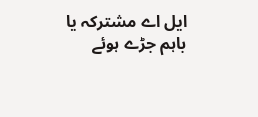ایل اے مشترکہ یا باہم جڑے ہوئے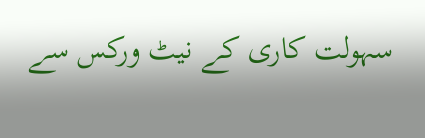سہولت کاری کے نیٹ ورکس سے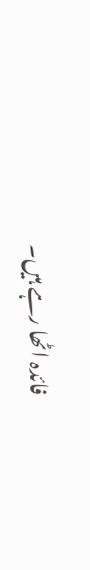فائدہ اٹھا رہے ہیں۔